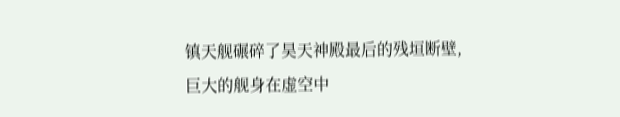镇天舰碾碎了昊天神殿最后的残垣断壁,巨大的舰身在虚空中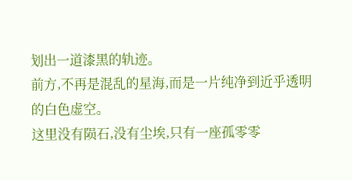划出一道漆黑的轨迹。
前方,不再是混乱的星海,而是一片纯净到近乎透明的白色虚空。
这里没有陨石,没有尘埃,只有一座孤零零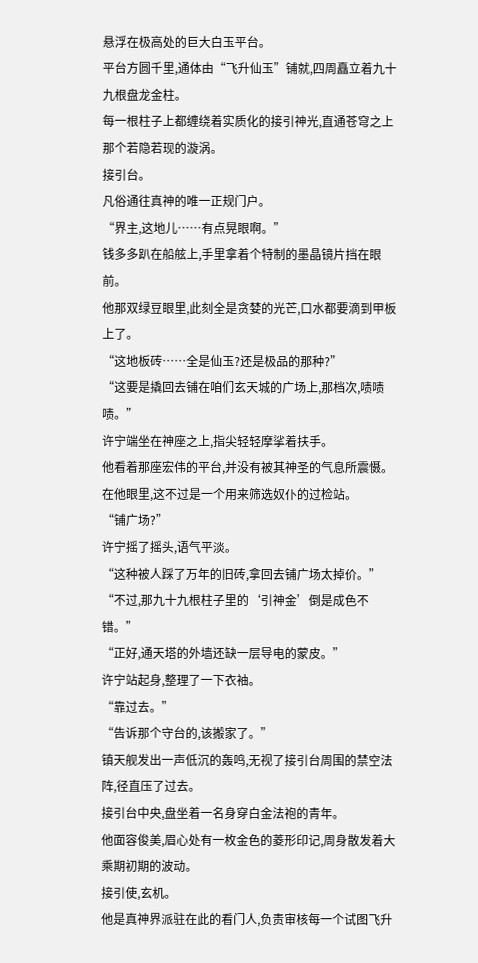悬浮在极高处的巨大白玉平台。
平台方圆千里,通体由“飞升仙玉”铺就,四周矗立着九十九根盘龙金柱。
每一根柱子上都缠绕着实质化的接引神光,直通苍穹之上那个若隐若现的漩涡。
接引台。
凡俗通往真神的唯一正规门户。
“界主,这地儿……有点晃眼啊。”
钱多多趴在船舷上,手里拿着个特制的墨晶镜片挡在眼前。
他那双绿豆眼里,此刻全是贪婪的光芒,口水都要滴到甲板上了。
“这地板砖……全是仙玉?还是极品的那种?”
“这要是撬回去铺在咱们玄天城的广场上,那档次,啧啧啧。”
许宁端坐在神座之上,指尖轻轻摩挲着扶手。
他看着那座宏伟的平台,并没有被其神圣的气息所震慑。
在他眼里,这不过是一个用来筛选奴仆的过检站。
“铺广场?”
许宁摇了摇头,语气平淡。
“这种被人踩了万年的旧砖,拿回去铺广场太掉价。”
“不过,那九十九根柱子里的‘引神金’倒是成色不错。”
“正好,通天塔的外墙还缺一层导电的蒙皮。”
许宁站起身,整理了一下衣袖。
“靠过去。”
“告诉那个守台的,该搬家了。”
镇天舰发出一声低沉的轰鸣,无视了接引台周围的禁空法阵,径直压了过去。
接引台中央,盘坐着一名身穿白金法袍的青年。
他面容俊美,眉心处有一枚金色的菱形印记,周身散发着大乘期初期的波动。
接引使,玄机。
他是真神界派驻在此的看门人,负责审核每一个试图飞升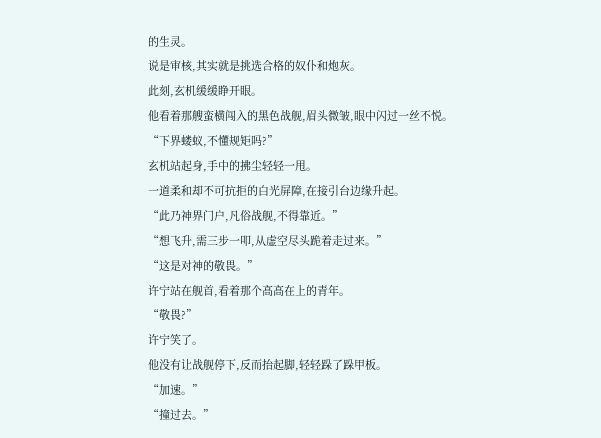的生灵。
说是审核,其实就是挑选合格的奴仆和炮灰。
此刻,玄机缓缓睁开眼。
他看着那艘蛮横闯入的黑色战舰,眉头微皱,眼中闪过一丝不悦。
“下界蝼蚁,不懂规矩吗?”
玄机站起身,手中的拂尘轻轻一甩。
一道柔和却不可抗拒的白光屏障,在接引台边缘升起。
“此乃神界门户,凡俗战舰,不得靠近。”
“想飞升,需三步一叩,从虚空尽头跪着走过来。”
“这是对神的敬畏。”
许宁站在舰首,看着那个高高在上的青年。
“敬畏?”
许宁笑了。
他没有让战舰停下,反而抬起脚,轻轻跺了跺甲板。
“加速。”
“撞过去。”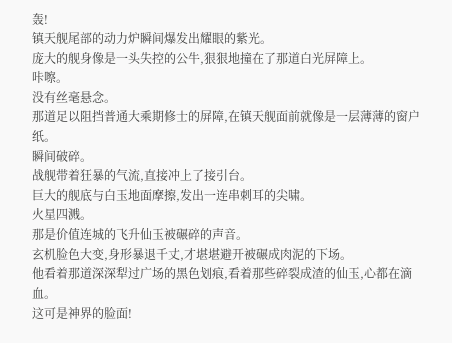轰!
镇天舰尾部的动力炉瞬间爆发出耀眼的紫光。
庞大的舰身像是一头失控的公牛,狠狠地撞在了那道白光屏障上。
咔嚓。
没有丝毫悬念。
那道足以阻挡普通大乘期修士的屏障,在镇天舰面前就像是一层薄薄的窗户纸。
瞬间破碎。
战舰带着狂暴的气流,直接冲上了接引台。
巨大的舰底与白玉地面摩擦,发出一连串刺耳的尖啸。
火星四溅。
那是价值连城的飞升仙玉被碾碎的声音。
玄机脸色大变,身形暴退千丈,才堪堪避开被碾成肉泥的下场。
他看着那道深深犁过广场的黑色划痕,看着那些碎裂成渣的仙玉,心都在滴血。
这可是神界的脸面!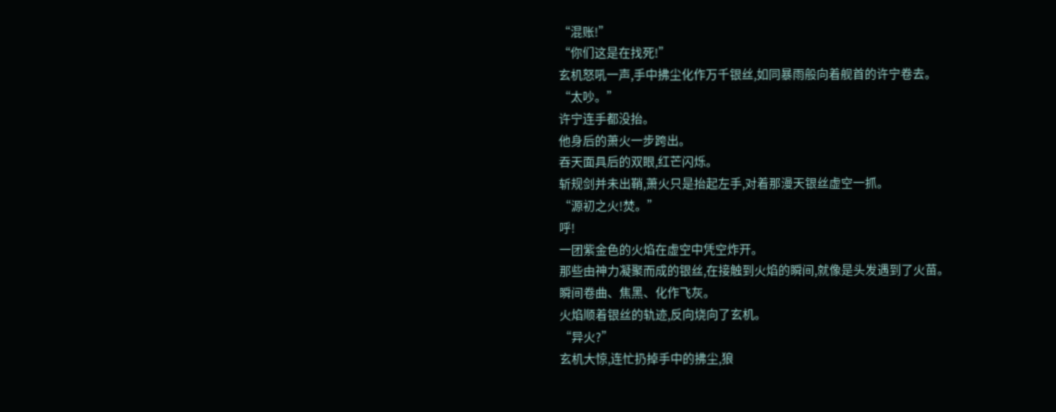“混账!”
“你们这是在找死!”
玄机怒吼一声,手中拂尘化作万千银丝,如同暴雨般向着舰首的许宁卷去。
“太吵。”
许宁连手都没抬。
他身后的萧火一步跨出。
吞天面具后的双眼,红芒闪烁。
斩规剑并未出鞘,萧火只是抬起左手,对着那漫天银丝虚空一抓。
“源初之火!焚。”
呼!
一团紫金色的火焰在虚空中凭空炸开。
那些由神力凝聚而成的银丝,在接触到火焰的瞬间,就像是头发遇到了火苗。
瞬间卷曲、焦黑、化作飞灰。
火焰顺着银丝的轨迹,反向烧向了玄机。
“异火?”
玄机大惊,连忙扔掉手中的拂尘,狼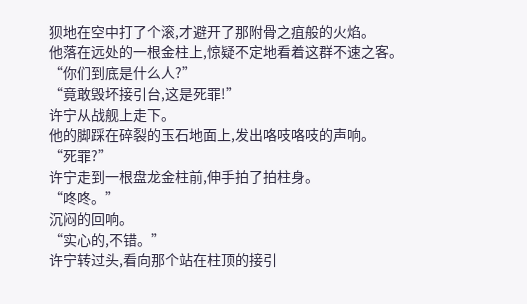狈地在空中打了个滚,才避开了那附骨之疽般的火焰。
他落在远处的一根金柱上,惊疑不定地看着这群不速之客。
“你们到底是什么人?”
“竟敢毁坏接引台,这是死罪!”
许宁从战舰上走下。
他的脚踩在碎裂的玉石地面上,发出咯吱咯吱的声响。
“死罪?”
许宁走到一根盘龙金柱前,伸手拍了拍柱身。
“咚咚。”
沉闷的回响。
“实心的,不错。”
许宁转过头,看向那个站在柱顶的接引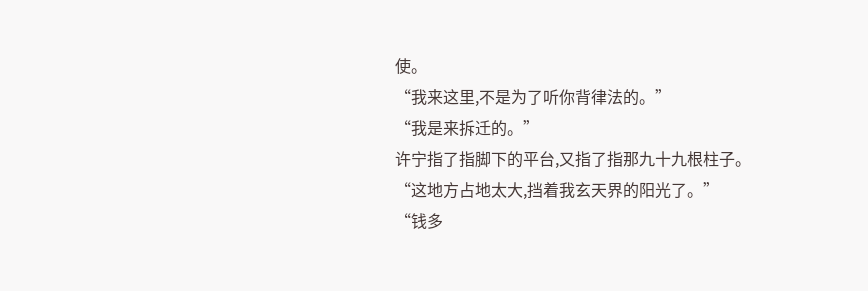使。
“我来这里,不是为了听你背律法的。”
“我是来拆迁的。”
许宁指了指脚下的平台,又指了指那九十九根柱子。
“这地方占地太大,挡着我玄天界的阳光了。”
“钱多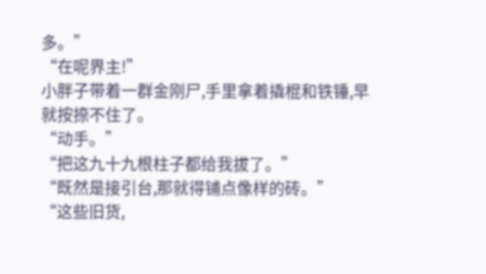多。”
“在呢界主!”
小胖子带着一群金刚尸,手里拿着撬棍和铁锤,早就按捺不住了。
“动手。”
“把这九十九根柱子都给我拔了。”
“既然是接引台,那就得铺点像样的砖。”
“这些旧货,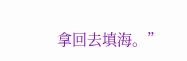拿回去填海。”